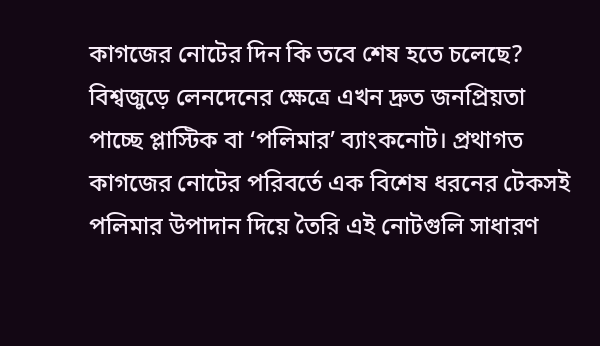কাগজের নোটের দিন কি তবে শেষ হতে চলেছে? বিশ্বজুড়ে লেনদেনের ক্ষেত্রে এখন দ্রুত জনপ্রিয়তা পাচ্ছে প্লাস্টিক বা ‘পলিমার’ ব্যাংকনোট। প্রথাগত কাগজের নোটের পরিবর্তে এক বিশেষ ধরনের টেকসই পলিমার উপাদান দিয়ে তৈরি এই নোটগুলি সাধারণ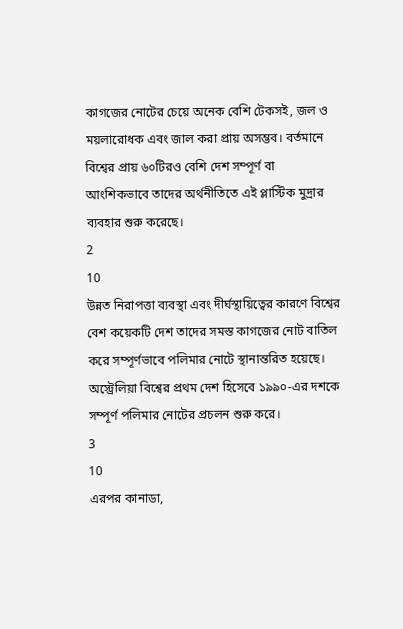কাগজের নোটের চেয়ে অনেক বেশি টেকসই, জল ও ময়লারোধক এবং জাল করা প্রায় অসম্ভব। বর্তমানে বিশ্বের প্রায় ৬০টিরও বেশি দেশ সম্পূর্ণ বা আংশিকভাবে তাদের অর্থনীতিতে এই প্লাস্টিক মুদ্রার ব্যবহার শুরু করেছে।
2
10
উন্নত নিরাপত্তা ব্যবস্থা এবং দীর্ঘস্থায়িত্বের কারণে বিশ্বের বেশ কয়েকটি দেশ তাদের সমস্ত কাগজের নোট বাতিল করে সম্পূর্ণভাবে পলিমার নোটে স্থানান্তরিত হয়েছে। অস্ট্রেলিয়া বিশ্বের প্রথম দেশ হিসেবে ১৯৯০-এর দশকে সম্পূর্ণ পলিমার নোটের প্রচলন শুরু করে।
3
10
এরপর কানাডা,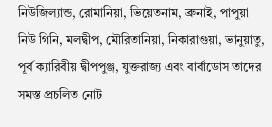নিউজিল্যান্ড, রোমানিয়া, ভিয়েতনাম, ব্রুনাই, পাপুয়া নিউ গিনি, মলদ্বীপ, মৌরিতানিয়া, নিকারাগুয়া, ভানুয়াতু, পূর্ব ক্যারিবীয় দ্বীপপুঞ্জ, যুক্তরাজ্য এবং বার্বাডোস তাদের সমস্ত প্রচলিত নোট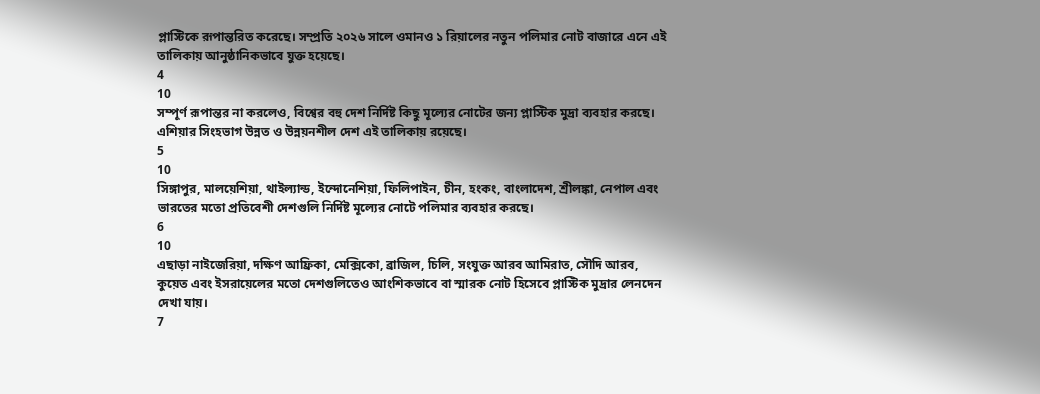প্লাস্টিকে রূপান্তরিত করেছে। সম্প্রতি ২০২৬ সালে ওমানও ১ রিয়ালের নতুন পলিমার নোট বাজারে এনে এই তালিকায় আনুষ্ঠানিকভাবে যুক্ত হয়েছে।
4
10
সম্পূর্ণ রূপান্তর না করলেও, বিশ্বের বহু দেশ নির্দিষ্ট কিছু মূল্যের নোটের জন্য প্লাস্টিক মুদ্রা ব্যবহার করছে। এশিয়ার সিংহভাগ উন্নত ও উন্নয়নশীল দেশ এই তালিকায় রয়েছে।
5
10
সিঙ্গাপুর, মালয়েশিয়া, থাইল্যান্ড, ইন্দোনেশিয়া, ফিলিপাইন, চীন, হংকং, বাংলাদেশ, শ্রীলঙ্কা, নেপাল এবং ভারতের মতো প্রতিবেশী দেশগুলি নির্দিষ্ট মূল্যের নোটে পলিমার ব্যবহার করছে।
6
10
এছাড়া নাইজেরিয়া, দক্ষিণ আফ্রিকা, মেক্সিকো, ব্রাজিল, চিলি, সংযুক্ত আরব আমিরাত, সৌদি আরব, কুয়েত এবং ইসরায়েলের মতো দেশগুলিতেও আংশিকভাবে বা স্মারক নোট হিসেবে প্লাস্টিক মুদ্রার লেনদেন দেখা যায়।
7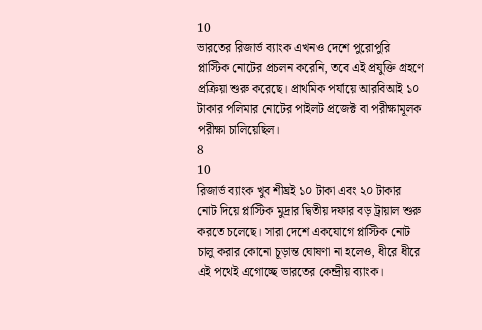10
ভারতের রিজার্ভ ব্যাংক এখনও দেশে পুরোপুরি প্লাস্টিক নোটের প্রচলন করেনি, তবে এই প্রযুক্তি গ্রহণে প্রক্রিয়া শুরু করেছে। প্রাথমিক পর্যায়ে আরবিআই ১০ টাকার পলিমার নোটের পাইলট প্রজেক্ট বা পরীক্ষামূলক পরীক্ষা চালিয়েছিল।
8
10
রিজার্ভ ব্যাংক খুব শীঘ্রই ১০ টাকা এবং ২০ টাকার নোট দিয়ে প্লাস্টিক মুদ্রার দ্বিতীয় দফার বড় ট্রায়াল শুরু করতে চলেছে। সারা দেশে একযোগে প্লাস্টিক নোট চালু করার কোনো চূড়ান্ত ঘোষণা না হলেও, ধীরে ধীরে এই পথেই এগোচ্ছে ভারতের কেন্দ্রীয় ব্যাংক।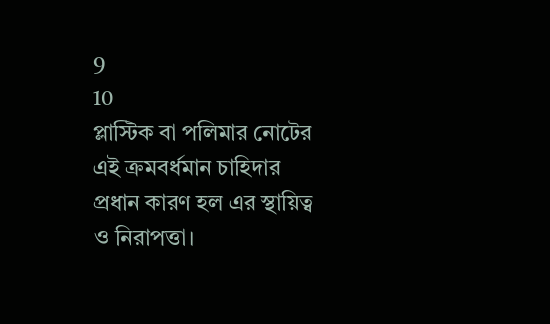9
10
প্লাস্টিক বা পলিমার নোটের এই ক্রমবর্ধমান চাহিদার প্রধান কারণ হল এর স্থায়িত্ব ও নিরাপত্তা।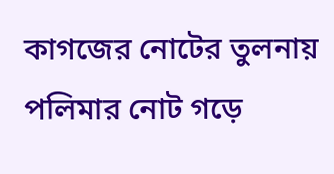কাগজের নোটের তুলনায় পলিমার নোট গড়ে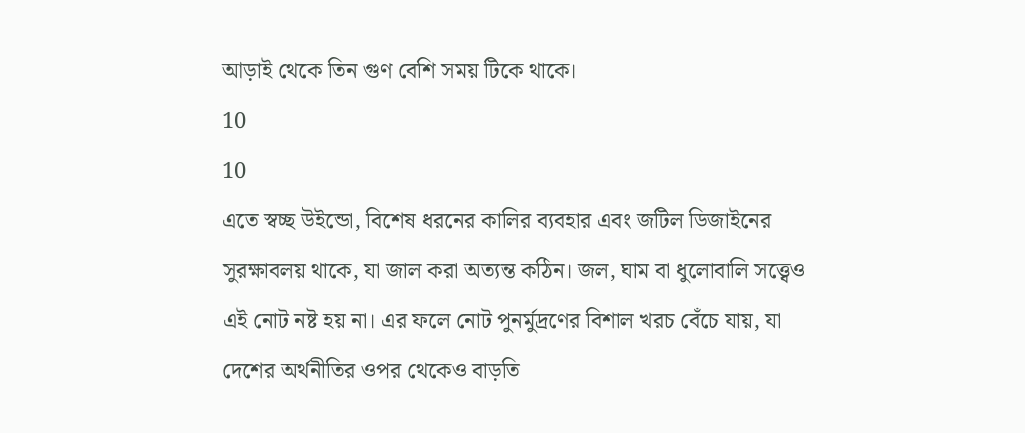আড়াই থেকে তিন গুণ বেশি সময় টিকে থাকে।
10
10
এতে স্বচ্ছ উইন্ডো, বিশেষ ধরনের কালির ব্যবহার এবং জটিল ডিজাইনের সুরক্ষাবলয় থাকে, যা জাল করা অত্যন্ত কঠিন। জল, ঘাম বা ধুলোবালি সত্ত্বেও এই নোট নষ্ট হয় না। এর ফলে নোট পুনর্মুদ্রণের বিশাল খরচ বেঁচে যায়, যা দেশের অর্থনীতির ওপর থেকেও বাড়তি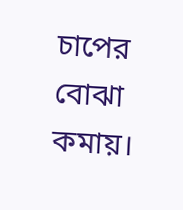চাপের বোঝা কমায়।